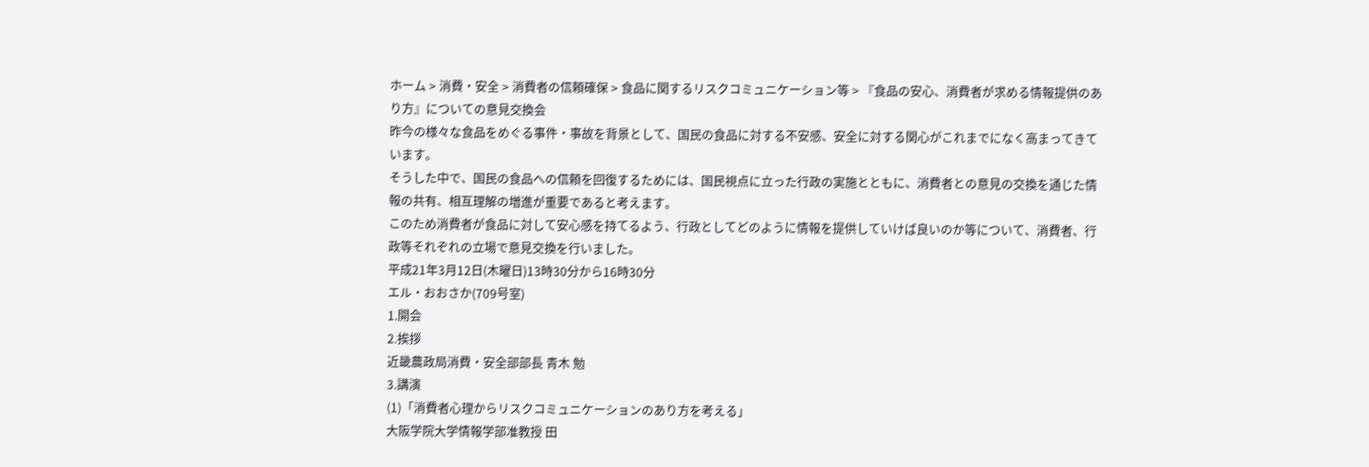ホーム > 消費・安全 > 消費者の信頼確保 > 食品に関するリスクコミュニケーション等 > 『食品の安心、消費者が求める情報提供のあり方』についての意見交換会
昨今の様々な食品をめぐる事件・事故を背景として、国民の食品に対する不安感、安全に対する関心がこれまでになく高まってきています。
そうした中で、国民の食品への信頼を回復するためには、国民視点に立った行政の実施とともに、消費者との意見の交換を通じた情報の共有、相互理解の増進が重要であると考えます。
このため消費者が食品に対して安心感を持てるよう、行政としてどのように情報を提供していけば良いのか等について、消費者、行政等それぞれの立場で意見交換を行いました。
平成21年3月12日(木曜日)13時30分から16時30分
エル・おおさか(709号室)
1.開会
2.挨拶
近畿農政局消費・安全部部長 青木 勉
3.講演
(1)「消費者心理からリスクコミュニケーションのあり方を考える」
大阪学院大学情報学部准教授 田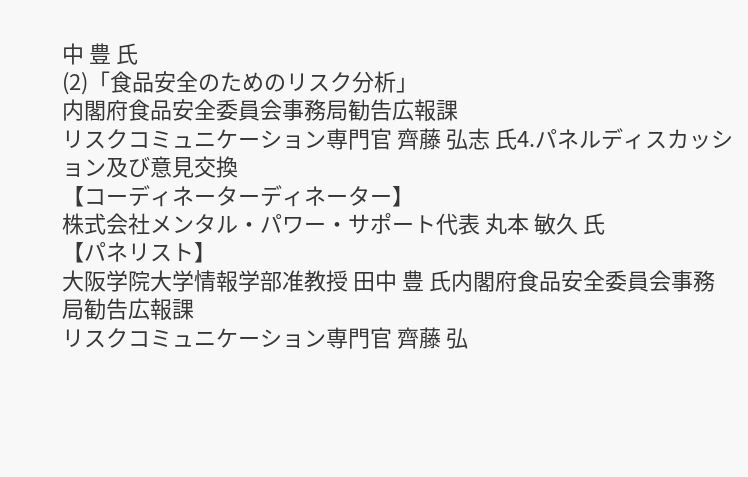中 豊 氏
(2)「食品安全のためのリスク分析」
内閣府食品安全委員会事務局勧告広報課
リスクコミュニケーション専門官 齊藤 弘志 氏4.パネルディスカッション及び意見交換
【コーディネーターディネーター】
株式会社メンタル・パワー・サポート代表 丸本 敏久 氏
【パネリスト】
大阪学院大学情報学部准教授 田中 豊 氏内閣府食品安全委員会事務局勧告広報課
リスクコミュニケーション専門官 齊藤 弘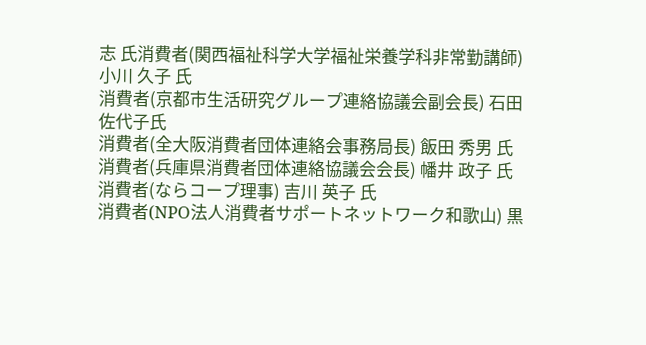志 氏消費者(関西福祉科学大学福祉栄養学科非常勤講師) 小川 久子 氏
消費者(京都市生活研究グループ連絡協議会副会長) 石田佐代子氏
消費者(全大阪消費者団体連絡会事務局長) 飯田 秀男 氏
消費者(兵庫県消費者団体連絡協議会会長) 幡井 政子 氏
消費者(ならコープ理事) 吉川 英子 氏
消費者(NPO法人消費者サポートネットワーク和歌山) 黒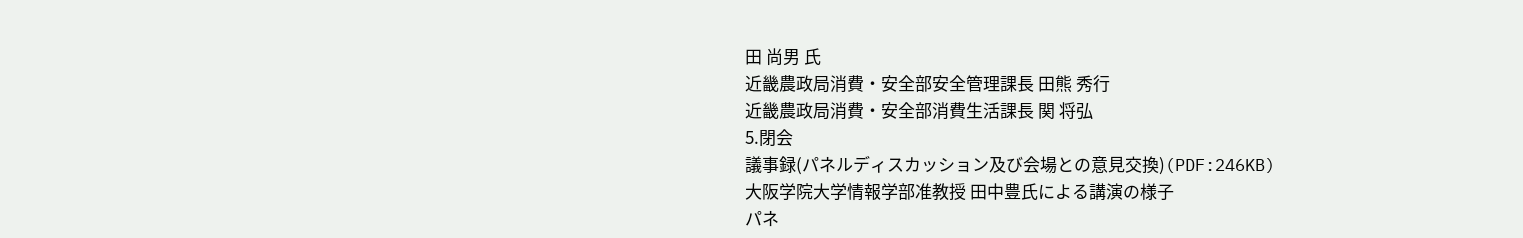田 尚男 氏
近畿農政局消費・安全部安全管理課長 田熊 秀行
近畿農政局消費・安全部消費生活課長 関 将弘
5.閉会
議事録(パネルディスカッション及び会場との意見交換)(PDF:246KB)
大阪学院大学情報学部准教授 田中豊氏による講演の様子
パネ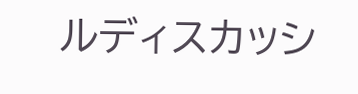ルディスカッシ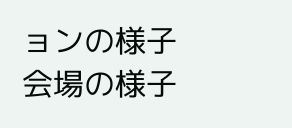ョンの様子
会場の様子